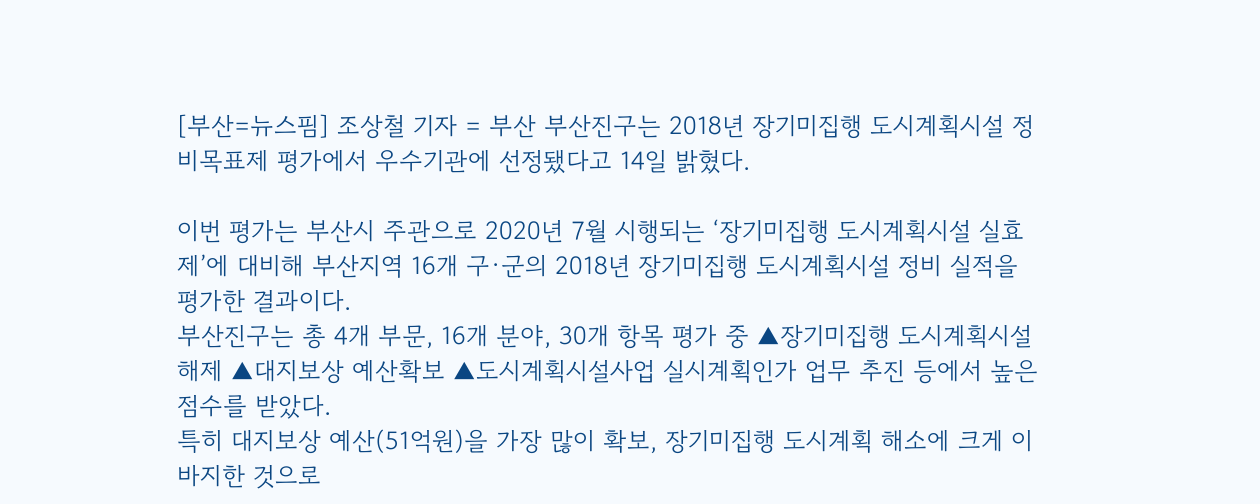[부산=뉴스핌] 조상철 기자 = 부산 부산진구는 2018년 장기미집행 도시계획시설 정비목표제 평가에서 우수기관에 선정됐다고 14일 밝혔다.

이번 평가는 부산시 주관으로 2020년 7월 시행되는 ‘장기미집행 도시계획시설 실효제’에 대비해 부산지역 16개 구·군의 2018년 장기미집행 도시계획시설 정비 실적을 평가한 결과이다.
부산진구는 총 4개 부문, 16개 분야, 30개 항목 평가 중 ▲장기미집행 도시계획시설 해제 ▲대지보상 예산확보 ▲도시계획시설사업 실시계획인가 업무 추진 등에서 높은 점수를 받았다.
특히 대지보상 예산(51억원)을 가장 많이 확보, 장기미집행 도시계획 해소에 크게 이바지한 것으로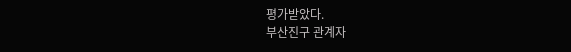평가받았다.
부산진구 관계자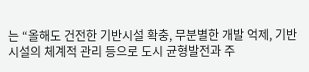는 “올해도 건전한 기반시설 확충, 무분별한 개발 억제, 기반시설의 체계적 관리 등으로 도시 균형발전과 주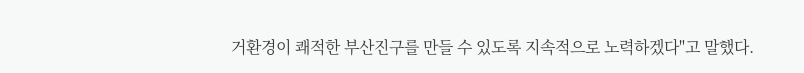거환경이 쾌적한 부산진구를 만들 수 있도록 지속적으로 노력하겠다"고 말했다.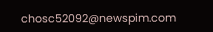chosc52092@newspim.com